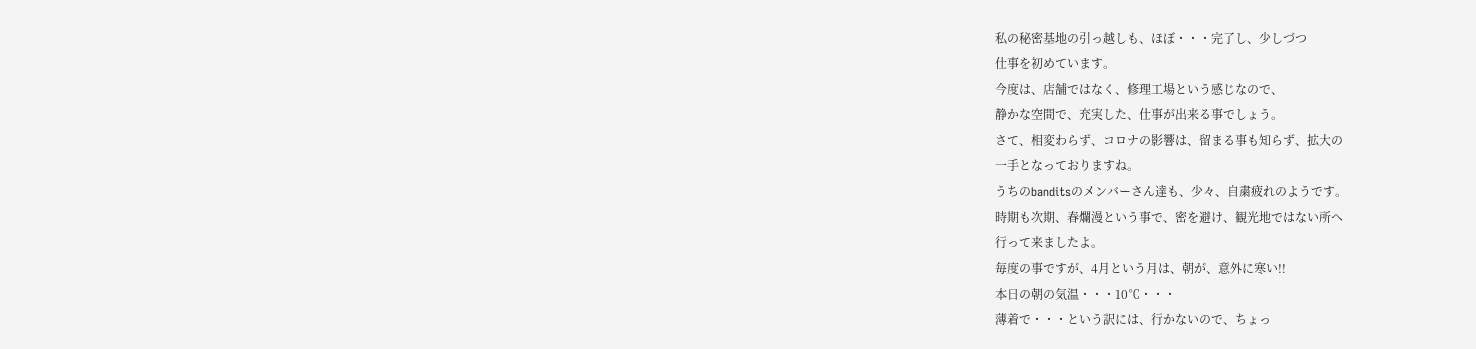私の秘密基地の引っ越しも、ほぼ・・・完了し、少しづつ
仕事を初めています。
今度は、店舗ではなく、修理工場という感じなので、
静かな空間で、充実した、仕事が出来る事でしょう。
さて、相変わらず、コロナの影響は、留まる事も知らず、拡大の
一手となっておりますね。
うちのbanditsのメンバーさん達も、少々、自粛疲れのようです。
時期も次期、春爛漫という事で、密を避け、観光地ではない所へ
行って来ましたよ。
毎度の事ですが、4月という月は、朝が、意外に寒い!!
本日の朝の気温・・・10℃・・・
薄着で・・・という訳には、行かないので、ちょっ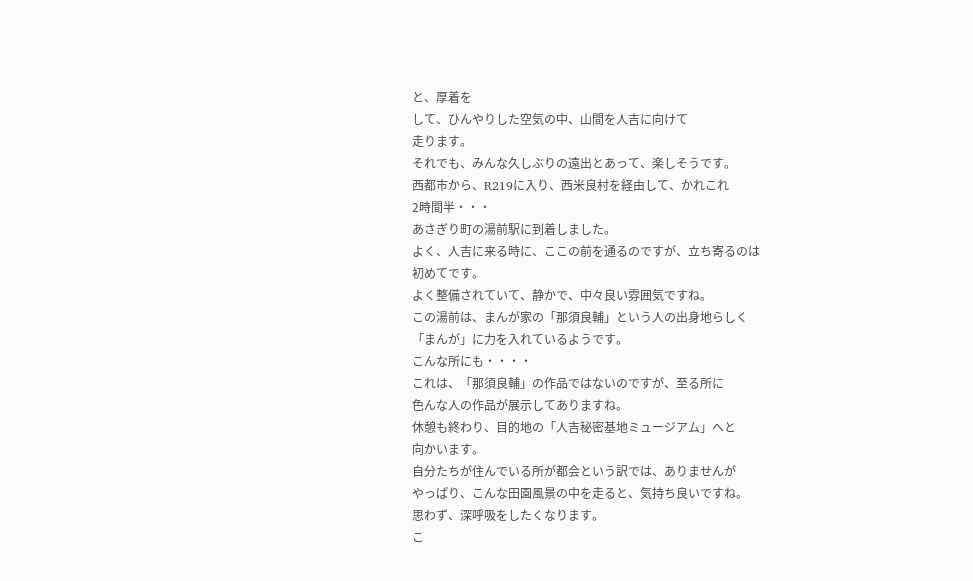と、厚着を
して、ひんやりした空気の中、山間を人吉に向けて
走ります。
それでも、みんな久しぶりの遠出とあって、楽しそうです。
西都市から、R219に入り、西米良村を経由して、かれこれ
2時間半・・・
あさぎり町の湯前駅に到着しました。
よく、人吉に来る時に、ここの前を通るのですが、立ち寄るのは
初めてです。
よく整備されていて、静かで、中々良い雰囲気ですね。
この湯前は、まんが家の「那須良輔」という人の出身地らしく
「まんが」に力を入れているようです。
こんな所にも・・・・
これは、「那須良輔」の作品ではないのですが、至る所に
色んな人の作品が展示してありますね。
休憩も終わり、目的地の「人吉秘密基地ミュージアム」へと
向かいます。
自分たちが住んでいる所が都会という訳では、ありませんが
やっぱり、こんな田園風景の中を走ると、気持ち良いですね。
思わず、深呼吸をしたくなります。
こ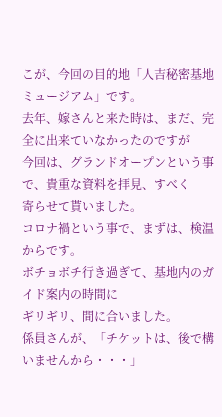こが、今回の目的地「人吉秘密基地ミュージアム」です。
去年、嫁さんと来た時は、まだ、完全に出来ていなかったのですが
今回は、グランドオープンという事で、貴重な資料を拝見、すべく
寄らせて貰いました。
コロナ禍という事で、まずは、検温からです。
ボチョボチ行き過ぎて、基地内のガイド案内の時間に
ギリギリ、間に合いました。
係員さんが、「チケットは、後で構いませんから・・・」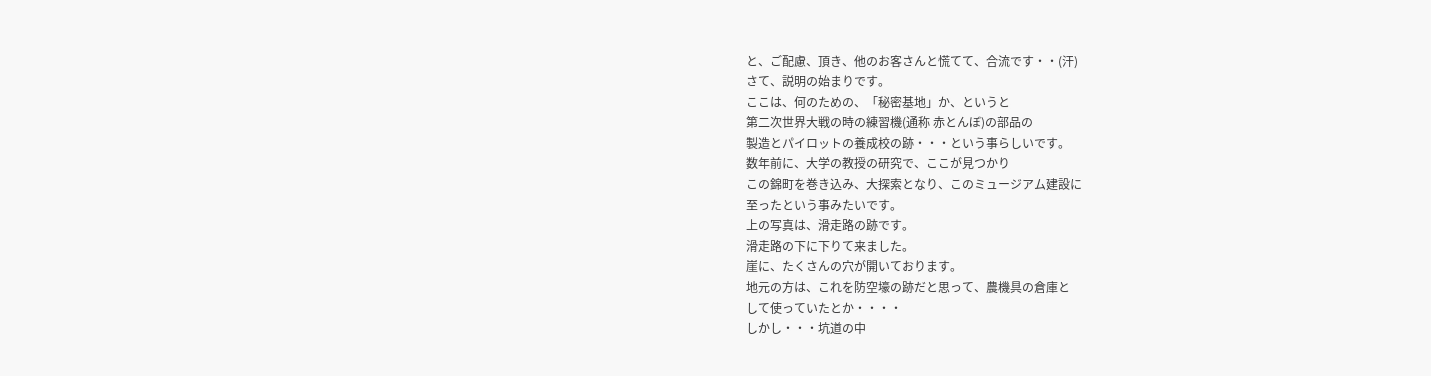と、ご配慮、頂き、他のお客さんと慌てて、合流です・・(汗)
さて、説明の始まりです。
ここは、何のための、「秘密基地」か、というと
第二次世界大戦の時の練習機(通称 赤とんぼ)の部品の
製造とパイロットの養成校の跡・・・という事らしいです。
数年前に、大学の教授の研究で、ここが見つかり
この錦町を巻き込み、大探索となり、このミュージアム建設に
至ったという事みたいです。
上の写真は、滑走路の跡です。
滑走路の下に下りて来ました。
崖に、たくさんの穴が開いております。
地元の方は、これを防空壕の跡だと思って、農機具の倉庫と
して使っていたとか・・・・
しかし・・・坑道の中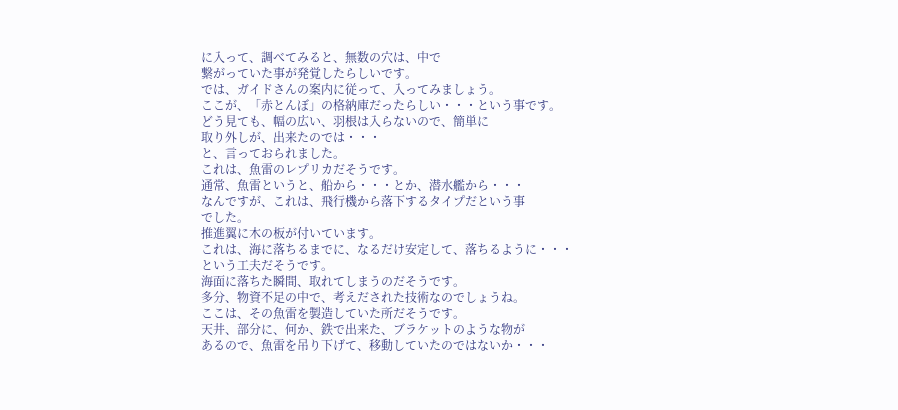に入って、調べてみると、無数の穴は、中で
繋がっていた事が発覚したらしいです。
では、ガイドさんの案内に従って、入ってみましょう。
ここが、「赤とんぼ」の格納庫だったらしい・・・という事です。
どう見ても、幅の広い、羽根は入らないので、簡単に
取り外しが、出来たのでは・・・
と、言っておられました。
これは、魚雷のレプリカだそうです。
通常、魚雷というと、船から・・・とか、潜水艦から・・・
なんですが、これは、飛行機から落下するタイプだという事
でした。
推進翼に木の板が付いています。
これは、海に落ちるまでに、なるだけ安定して、落ちるように・・・
という工夫だそうです。
海面に落ちた瞬間、取れてしまうのだそうです。
多分、物資不足の中で、考えだされた技術なのでしょうね。
ここは、その魚雷を製造していた所だそうです。
天井、部分に、何か、鉄で出来た、ブラケットのような物が
あるので、魚雷を吊り下げて、移動していたのではないか・・・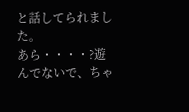と話してられました。
あら・・・・?遊んでないで、ちゃ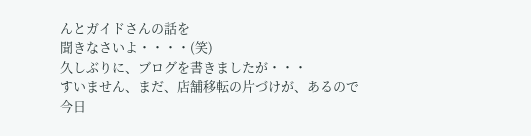んとガイドさんの話を
聞きなさいよ・・・・(笑)
久しぶりに、ブログを書きましたが・・・
すいません、まだ、店舗移転の片づけが、あるので
今日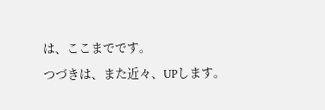は、ここまでです。
つづきは、また近々、UPします。